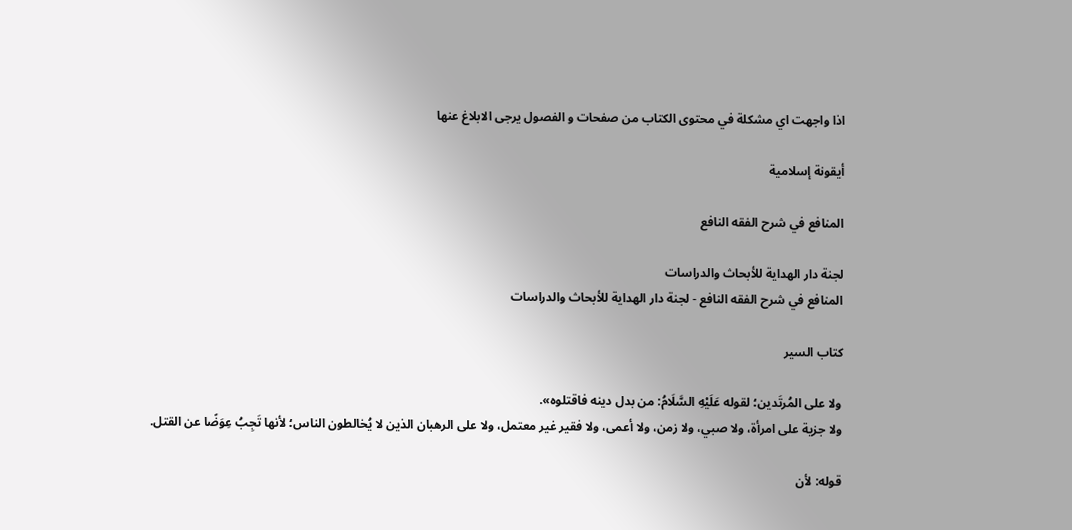اذا واجهت اي مشكلة في محتوى الكتاب من صفحات و الفصول يرجى الابلاغ عنها

أيقونة إسلامية

المنافع في شرح الفقه النافع

لجنة دار الهداية للأبحاث والدراسات
المنافع في شرح الفقه النافع - لجنة دار الهداية للأبحاث والدراسات

كتاب السير

ولا على المُرتَدين؛ لقوله عَلَيْهِ السَّلَامُ: من بدل دينه فاقتلوه».
ولا جزية على امرأة، ولا صبي، ولا زمن، ولا أعمى، ولا فقير غير معتمل، ولا على الرهبان الذين لا يُخالطون الناس؛ لأنها تَجِبُ عِوَضًا عن القتل.

قوله: لأن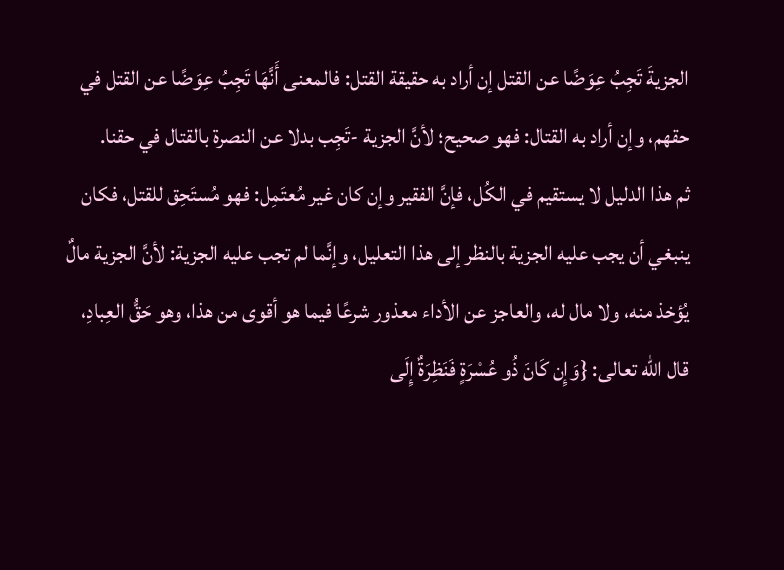الجزيةَ تَجِبُ عِوَضًا عن القتل إن أراد به حقيقة القتل: فالمعنى أَنَّهَا تَجِبُ عِوَضًا عن القتل في حقهم، وإن أراد به القتال: فهو صحيح؛ لأنَّ الجزية -تَجِب بدلا عن النصرة بالقتال في حقنا.
ثم هذا الدليل لا يستقيم في الكُل، فإنَّ الفقير وإن كان غير مُعتَمِل: فهو مُستَحِق للقتل، فكان ينبغي أن يجب عليه الجزية بالنظر إلى هذا التعليل، وإنَّما لم تجب عليه الجزية: لأنَّ الجزية مالٌ يُؤخذ منه، ولا مال له، والعاجز عن الأداء معذور شرعًا فيما هو أقوى من هذا، وهو حَقُّ العِبادِ، قال الله تعالى: {وَإِن كَانَ ذُو عُسْرَةٍ فَنَظِرَةٌ إِلَى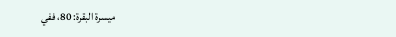ميسرة البقرة: 80، ففي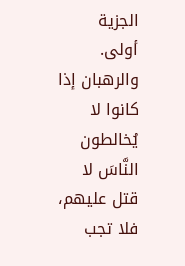الجزية أولى.
والرهبان إذا كانوا لا يُخالطون النَّاسَ لا قتل عليهم، فلا تجب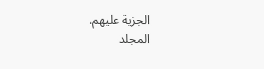الجزية عليهم.
المجلد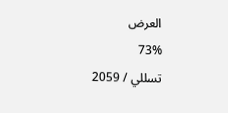العرض
73%
تسللي / 2059